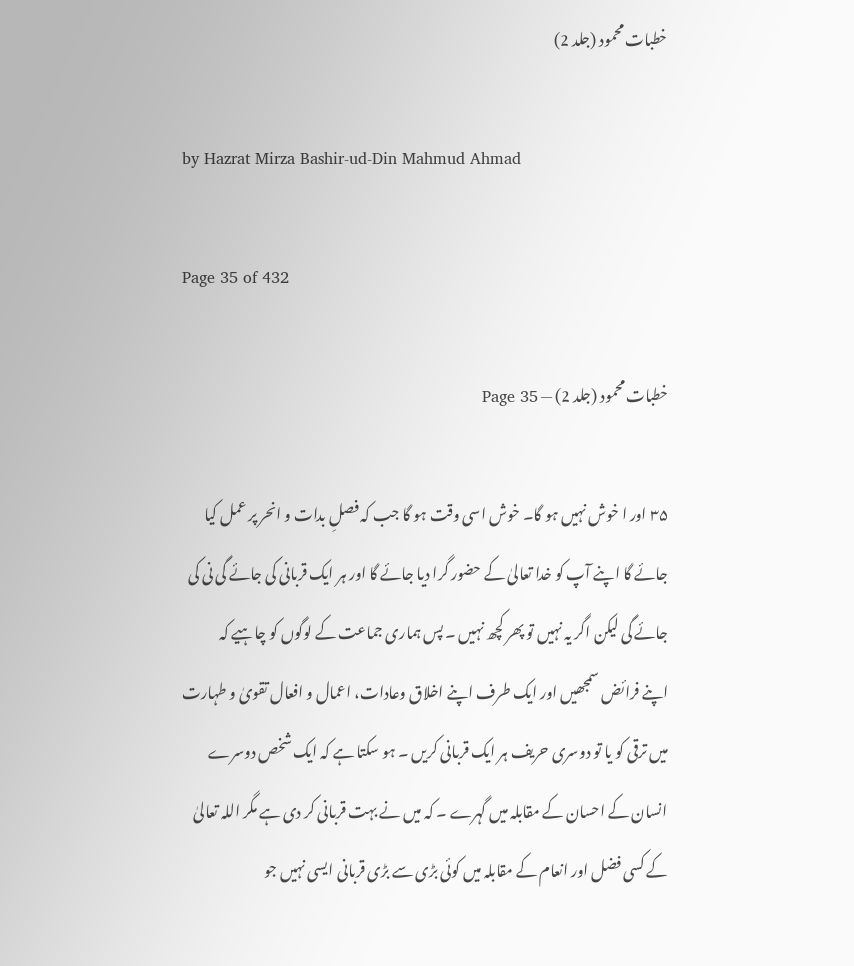خطبات محمود (جلد 2)

by Hazrat Mirza Bashir-ud-Din Mahmud Ahmad

Page 35 of 432

خطبات محمود (جلد 2) — Page 35

۳۵ اور ا خوش نہیں ہو گا۔ خوش اسی وقت ہو گا جب کہ فصلِ بدات و انحر پر عمل کیا جائے گا اپنے آپ کو خدا تعالیٰ کے حضور گرا دیا جائے گا اور ہر ایک قربانی کی جائے گی نی کی جائے گی لیکن اگر یہ نہیں تو پھر کچھ نہیں ۔ پس ہماری جماعت کے لوگوں کو چاہیے کہ اپنے فرائض سمجھیں اور ایک طرف اپنے اخلاق وعادات، اعمال و افعال تقویٰ و طہارت میں ترقی کو یا تو دوسری حریف ہر ایک قربانی کریں ۔ ہو سکتا ہے کہ ایک شخص دوسرے انسان کے احسان کے مقابلہ میں گہرے ۔ کہ میں نے بہت قربانی کر دی ہے مگر اللہ تعالیٰ کے کسی فضل اور انعام کے مقابلہ میں کوئی بڑی سے بڑی قربانی ایسی نہیں جو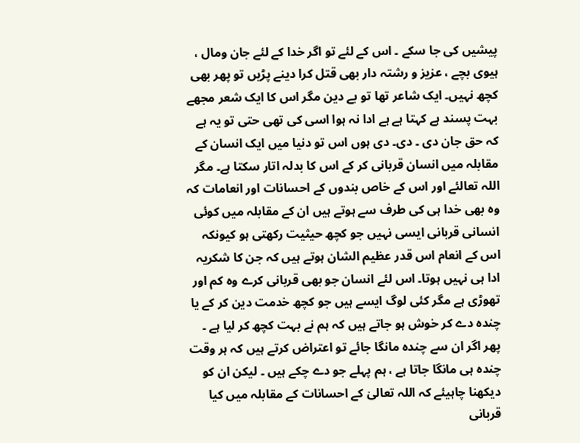پیشیں کی جا سکے ۔ اس کے لئے تو اگر خدا کے لئے جان ومال ، ہیوی بچے ، عزیز و رشتہ دار بھی قتل کرا دینے پڑیں تو پھر بھی کچھ نہیں۔ ایک شاعر تھا تو بے دین مگر اس کا ایک شعر مجھے بہت پسند ہے کہتا ہے ہے ادا نہ ہوا اسی کی تھی حتی تو یہ ہے کہ حق جان دی ۔ دی۔ دی ہوں اس تو دنیا میں ایک انسان کے مقابلہ میں انسان قربانی کر کے اس کا بدلہ اتار سکتا ہے۔ مگر اللہ تعالئے اور اس کے خاص بندوں کے احسانات اور انعامات کہ وہ بھی خدا ہی کی طرف سے ہوتے ہیں ان کے مقابلہ میں کوئی انسانی قربانی ایسی نہیں جو کچھ حیثیت رکھتی ہو کیونکہ اس کے انعام اس قدر عظیم الشان ہوتے ہیں کہ جن کا شکریہ ادا ہی نہیں ہوتا۔ اس لئے انسان جو بھی قربانی کرے وہ کم اور تھوڑی ہے مگر کئی لوگ ایسے ہیں جو کچھ خدمت دین کر کے یا چندہ دے کر خوش ہو جاتے ہیں کہ ہم نے بہت کچھ کر لیا ہے ۔ پھر اگر ان سے چندہ مانگا جائے تو اعتراض کرتے ہیں کہ ہر وقت چندہ ہی مانگا جاتا ہے ، ہم پہلے جو دے چکے ہیں ۔ لیکن ان کو دیکھنا چاہیئے کہ اللہ تعالیٰ کے احسانات کے مقابلہ میں کیا قربانی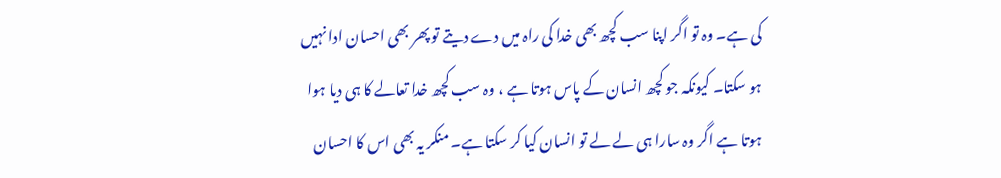کی ہے۔ وہ تو اگر اپنا سب کچھ بھی خدا کی راہ میں دے دیتے تو پھر بھی احسان ادا نہیں ہو سکتا۔ کیونکہ جو کچھ انسان کے پاس ہوتا ہے ، وہ سب کچھ خدا تعالے کا ہی دیا ہوا ہوتا ہے اگر وہ سارا ہی لے لے تو انسان کیا کر سکتا ہے۔ منکر یہ بھی اس کا احسان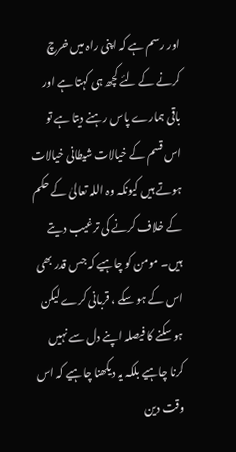اور رسم ہے کہ اپنی راہ میں خرچ کرنے کے لئے کچھ ہی کہتا ہے اور باقی ہمارے پاس رہنے دیتا ہے تو اس قسم کے خیالات شیطانی خیالات ہوتے ہیں کیونکہ وہ اللہ تعالیٰ کے حکم کے خلاف کرنے کی ترغیب دیتے ہیں۔ مومن کو چاہیے کہ جس قدر بھی اس کے ہو سکے ، قربانی کرے لیکن ہو سکنے کا فیصلہ اپنے دل سے نہیں کرنا چاہیے بلکہ یہ دیکھنا چاہیے کہ اس وقت دین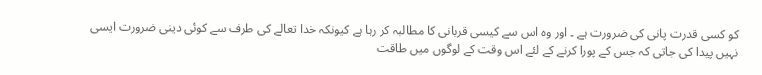کو کسی قدرت پانی کی ضرورت ہے ۔ اور وہ اس سے کیسی قربانی کا مطالبہ کر رہا ہے کیونکہ خدا تعالے کی طرف سے کوئی دینی ضرورت ایسی نہیں پیدا کی جاتی کہ جس کے پورا کرنے کے لئے اس وقت کے لوگوں میں طاقت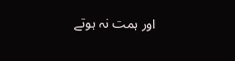اور ہمت نہ ہوتے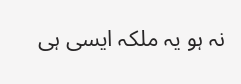نہ ہو یہ ملکہ ایسی ہی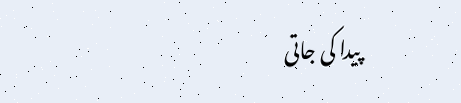پیدا کی جاتی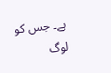ہے۔ جس کو لوگ